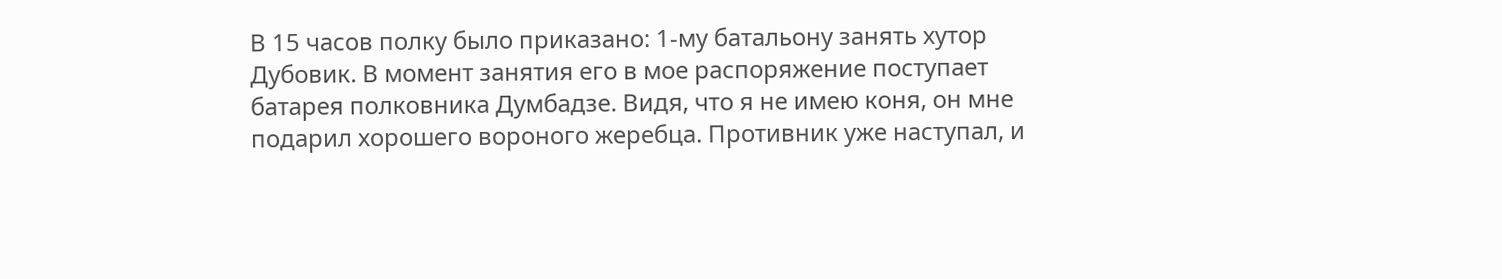В 15 часов полку было приказано: 1-му батальону занять хутор Дубовик. В момент занятия его в мое распоряжение поступает батарея полковника Думбадзе. Видя, что я не имею коня, он мне подарил хорошего вороного жеребца. Противник уже наступал, и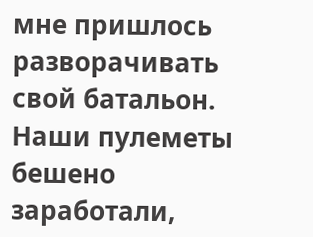мне пришлось разворачивать свой батальон. Наши пулеметы бешено заработали,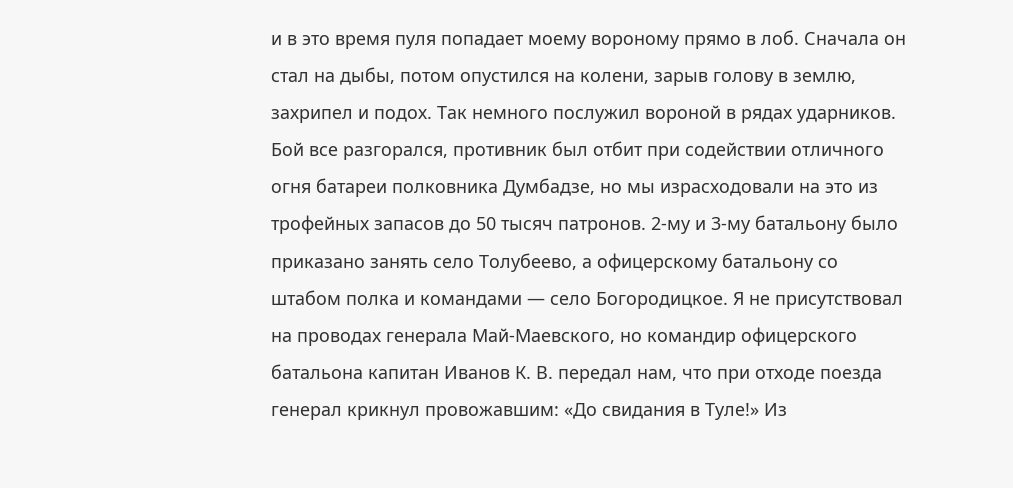и в это время пуля попадает моему вороному прямо в лоб. Сначала он стал на дыбы, потом опустился на колени, зарыв голову в землю, захрипел и подох. Так немного послужил вороной в рядах ударников. Бой все разгорался, противник был отбит при содействии отличного огня батареи полковника Думбадзе, но мы израсходовали на это из трофейных запасов до 50 тысяч патронов. 2-му и 3-му батальону было приказано занять село Толубеево, а офицерскому батальону со штабом полка и командами — село Богородицкое. Я не присутствовал на проводах генерала Май-Маевского, но командир офицерского батальона капитан Иванов К. В. передал нам, что при отходе поезда генерал крикнул провожавшим: «До свидания в Туле!» Из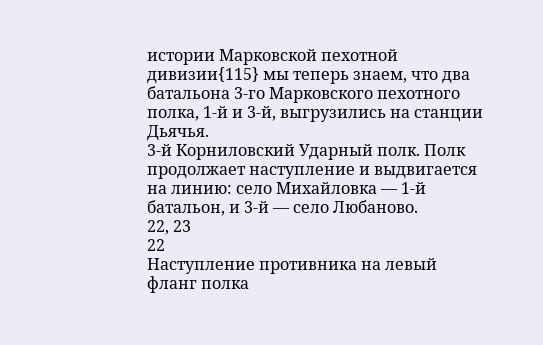истории Марковской пехотной дивизии{115} мы теперь знаем, что два батальона 3-го Марковского пехотного полка, 1-й и 3-й, выгрузились на станции Дьячья.
3-й Корниловский Ударный полк. Полк продолжает наступление и выдвигается на линию: село Михайловка — 1-й батальон, и 3-й — село Любаново.
22, 23
22
Наступление противника на левый фланг полка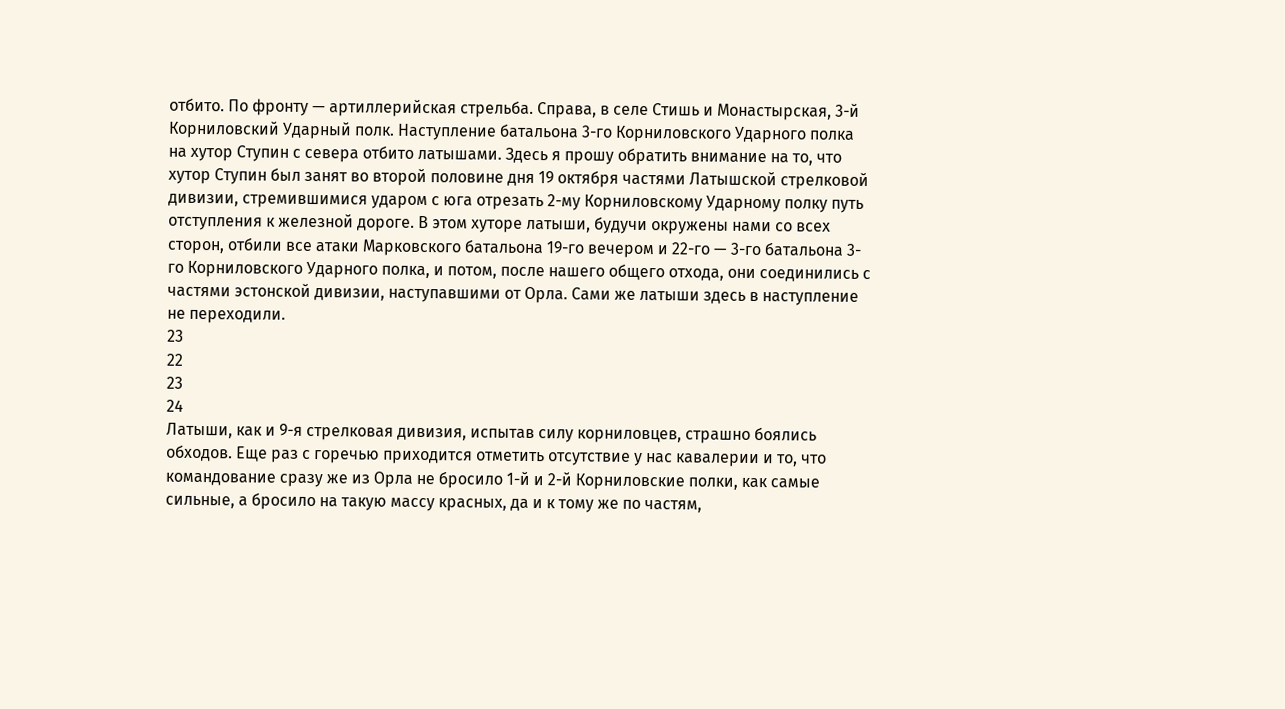отбито. По фронту — артиллерийская стрельба. Справа, в селе Стишь и Монастырская, 3-й Корниловский Ударный полк. Наступление батальона 3-го Корниловского Ударного полка на хутор Ступин с севера отбито латышами. Здесь я прошу обратить внимание на то, что хутор Ступин был занят во второй половине дня 19 октября частями Латышской стрелковой дивизии, стремившимися ударом с юга отрезать 2-му Корниловскому Ударному полку путь отступления к железной дороге. В этом хуторе латыши, будучи окружены нами со всех сторон, отбили все атаки Марковского батальона 19-го вечером и 22-го — 3-го батальона 3-го Корниловского Ударного полка, и потом, после нашего общего отхода, они соединились с частями эстонской дивизии, наступавшими от Орла. Сами же латыши здесь в наступление не переходили.
23
22
23
24
Латыши, как и 9-я стрелковая дивизия, испытав силу корниловцев, страшно боялись обходов. Еще раз с горечью приходится отметить отсутствие у нас кавалерии и то, что командование сразу же из Орла не бросило 1-й и 2-й Корниловские полки, как самые сильные, а бросило на такую массу красных, да и к тому же по частям,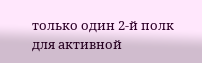только один 2-й полк для активной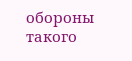обороны такого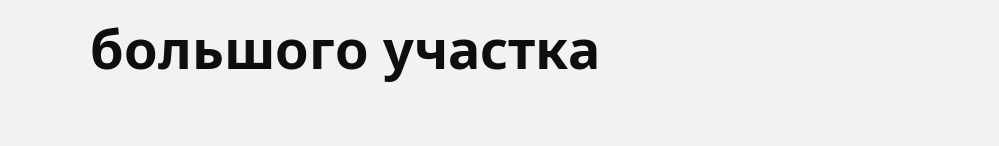большого участка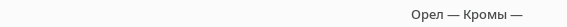Орел — Кромы —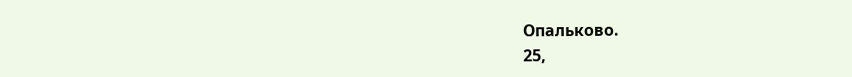Опальково.
25,